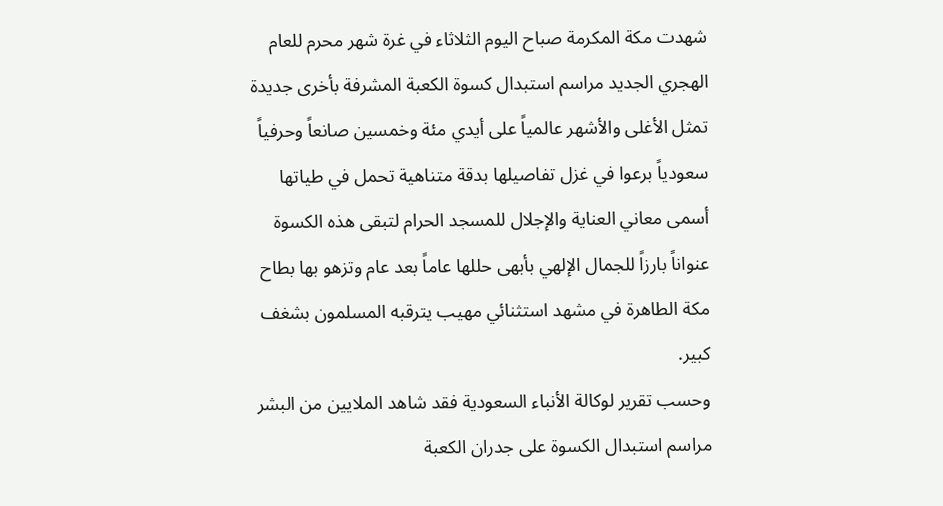شهدت مكة المكرمة صباح اليوم الثلاثاء في غرة شهر محرم للعام الهجري الجديد مراسم استبدال كسوة الكعبة المشرفة بأخرى جديدة تمثل الأغلى والأشهر عالمياً على أيدي مئة وخمسين صانعاً وحرفياً سعودياً برعوا في غزل تفاصيلها بدقة متناهية تحمل في طياتها أسمى معاني العناية والإجلال للمسجد الحرام لتبقى هذه الكسوة عنواناً بارزاً للجمال الإلهي بأبهى حللها عاماً بعد عام وتزهو بها بطاح مكة الطاهرة في مشهد استثنائي مهيب يترقبه المسلمون بشغف كبير.
وحسب تقرير لوكالة الأنباء السعودية فقد شاهد الملايين من البشر مراسم استبدال الكسوة على جدران الكعبة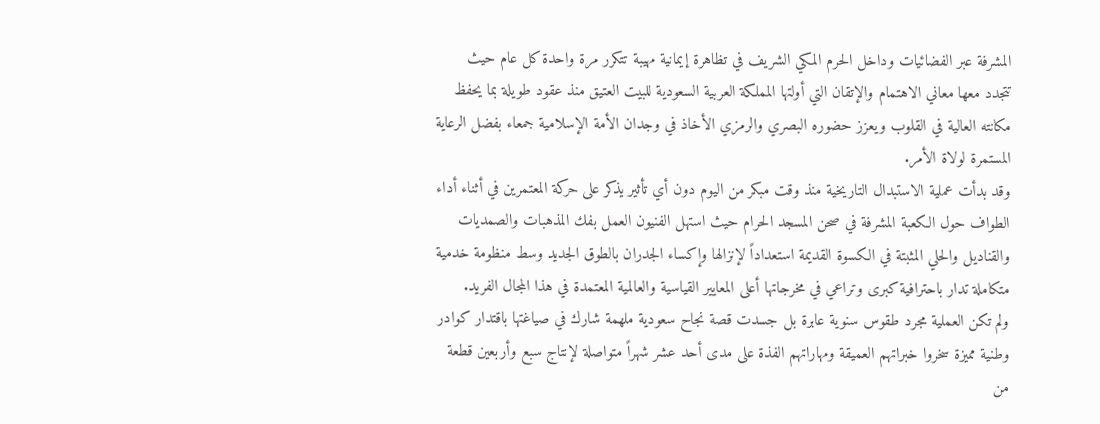المشرفة عبر الفضائيات وداخل الحرم المكي الشريف في تظاهرة إيمانية مهيبة تتكرر مرة واحدة كل عام حيث تتجدد معها معاني الاهتمام والإتقان التي أولتها المملكة العربية السعودية للبيت العتيق منذ عقود طويلة بما يحفظ مكانته العالية في القلوب ويعزز حضوره البصري والرمزي الأخاذ في وجدان الأمة الإسلامية جمعاء بفضل الرعاية المستمرة لولاة الأمر.
وقد بدأت عملية الاستبدال التاريخية منذ وقت مبكر من اليوم دون أي تأثير يذكر على حركة المعتمرين في أثناء أداء الطواف حول الكعبة المشرفة في صحن المسجد الحرام حيث استهل الفنيون العمل بفك المذهبات والصمديات والقناديل والحلي المثبتة في الكسوة القديمة استعداداً لإنزالها وإكساء الجدران بالطوق الجديد وسط منظومة خدمية متكاملة تدار باحترافية كبرى وتراعي في مخرجاتها أعلى المعايير القياسية والعالمية المعتمدة في هذا المجال الفريد.
ولم تكن العملية مجرد طقوس سنوية عابرة بل جسدت قصة نجاح سعودية ملهمة شارك في صياغتها باقتدار كوادر وطنية مميزة سخروا خبراتهم العميقة ومهاراتهم الفذة على مدى أحد عشر شهراً متواصلة لإنتاج سبع وأربعين قطعة من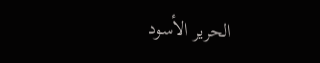الحرير الأسود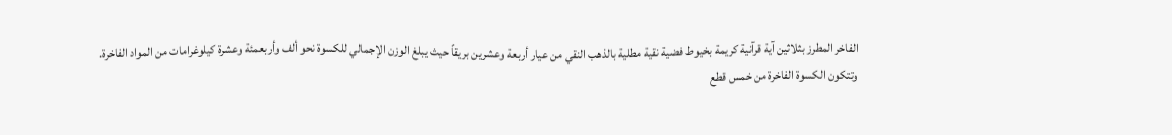الفاخر المطرز بثلاثين آية قرآنية كريمة بخيوط فضية نقية مطلية بالذهب النقي من عيار أربعة وعشرين بريقاً حيث يبلغ الوزن الإجمالي للكسوة نحو ألف وأربعمئة وعشرة كيلوغرامات من المواد الفاخرة.
وتتكون الكسوة الفاخرة من خمس قطع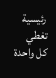رئيسية تغطي كل واحدة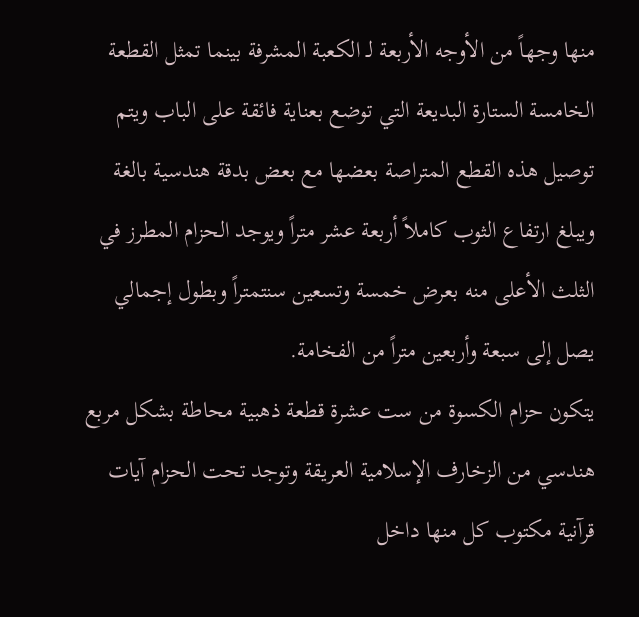منها وجهاً من الأوجه الأربعة لـ الكعبة المشرفة بينما تمثل القطعة الخامسة الستارة البديعة التي توضع بعناية فائقة على الباب ويتم توصيل هذه القطع المتراصة بعضها مع بعض بدقة هندسية بالغة ويبلغ ارتفاع الثوب كاملاً أربعة عشر متراً ويوجد الحزام المطرز في الثلث الأعلى منه بعرض خمسة وتسعين سنتمتراً وبطول إجمالي يصل إلى سبعة وأربعين متراً من الفخامة.
يتكون حزام الكسوة من ست عشرة قطعة ذهبية محاطة بشكل مربع هندسي من الزخارف الإسلامية العريقة وتوجد تحت الحزام آيات قرآنية مكتوب كل منها داخل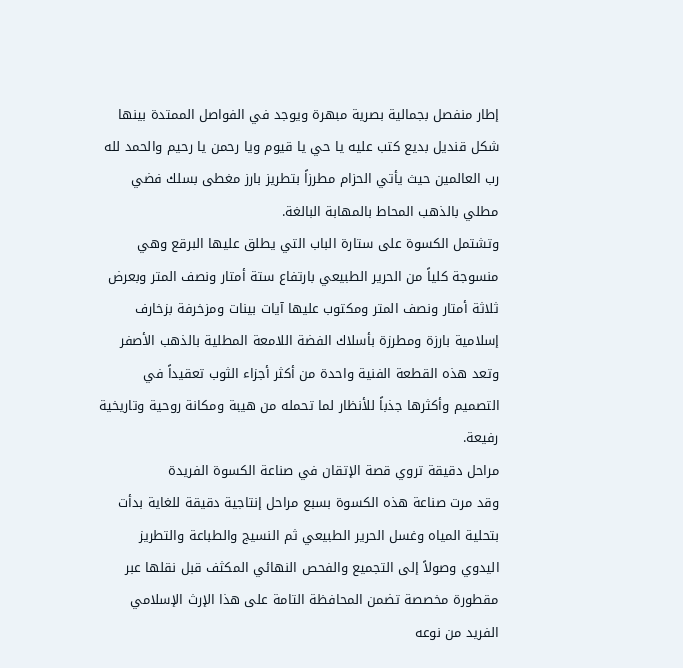إطار منفصل بجمالية بصرية مبهرة ويوجد في الفواصل الممتدة بينها شكل قنديل بديع كتب عليه يا حي يا قيوم ويا رحمن يا رحيم والحمد لله رب العالمين حيث يأتي الحزام مطرزاً بتطريز بارز مغطى بسلك فضي مطلي بالذهب المحاط بالمهابة البالغة.
وتشتمل الكسوة على ستارة الباب التي يطلق عليها البرقع وهي منسوجة كلياً من الحرير الطبيعي بارتفاع ستة أمتار ونصف المتر وبعرض ثلاثة أمتار ونصف المتر ومكتوب عليها آيات بينات ومزخرفة بزخارف إسلامية بارزة ومطرزة بأسلاك الفضة اللامعة المطلية بالذهب الأصفر وتعد هذه القطعة الفنية واحدة من أكثر أجزاء الثوب تعقيداً في التصميم وأكثرها جذباً للأنظار لما تحمله من هيبة ومكانة روحية وتاريخية رفيعة.
مراحل دقيقة تروي قصة الإتقان في صناعة الكسوة الفريدة
وقد مرت صناعة هذه الكسوة بسبع مراحل إنتاجية دقيقة للغاية بدأت بتحلية المياه وغسل الحرير الطبيعي ثم النسيج والطباعة والتطريز اليدوي وصولاً إلى التجميع والفحص النهائي المكثف قبل نقلها عبر مقطورة مخصصة تضمن المحافظة التامة على هذا الإرث الإسلامي الفريد من نوعه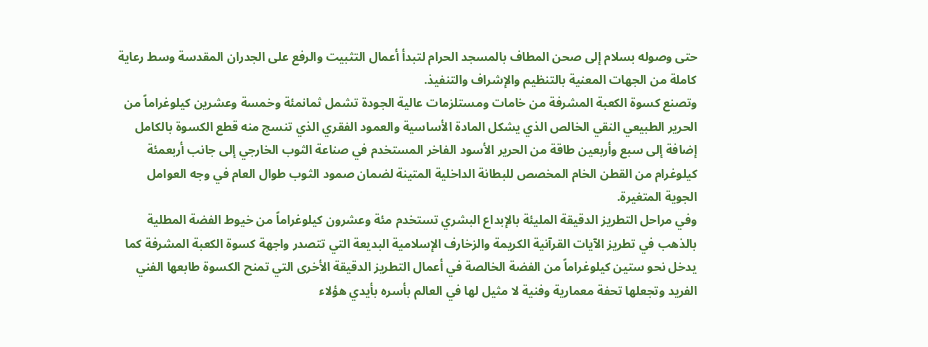حتى وصوله بسلام إلى صحن المطاف بالمسجد الحرام لتبدأ أعمال التثبيت والرفع على الجدران المقدسة وسط رعاية كاملة من الجهات المعنية بالتنظيم والإشراف والتنفيذ.
وتصنع كسوة الكعبة المشرفة من خامات ومستلزمات عالية الجودة تشمل ثمانمئة وخمسة وعشرين كيلوغراماً من الحرير الطبيعي النقي الخالص الذي يشكل المادة الأساسية والعمود الفقري الذي تنسج منه قطع الكسوة بالكامل إضافة إلى سبع وأربعين طاقة من الحرير الأسود الفاخر المستخدم في صناعة الثوب الخارجي إلى جانب أربعمئة كيلوغرام من القطن الخام المخصص للبطانة الداخلية المتينة لضمان صمود الثوب طوال العام في وجه العوامل الجوية المتغيرة.
وفي مراحل التطريز الدقيقة المليئة بالإبداع البشري تستخدم مئة وعشرون كيلوغراماً من خيوط الفضة المطلية بالذهب في تطريز الآيات القرآنية الكريمة والزخارف الإسلامية البديعة التي تتصدر واجهة كسوة الكعبة المشرفة كما يدخل نحو ستين كيلوغراماً من الفضة الخالصة في أعمال التطريز الدقيقة الأخرى التي تمنح الكسوة طابعها الفني الفريد وتجعلها تحفة معمارية وفنية لا مثيل لها في العالم بأسره بأيدي هؤلاء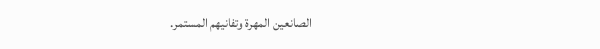الصانعين المهرة وتفانيهم المستمر.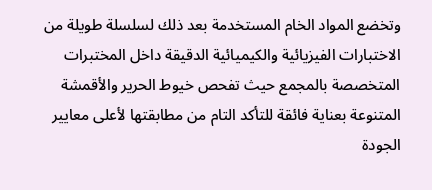وتخضع المواد الخام المستخدمة بعد ذلك لسلسلة طويلة من الاختبارات الفيزيائية والكيميائية الدقيقة داخل المختبرات المتخصصة بالمجمع حيث تفحص خيوط الحرير والأقمشة المتنوعة بعناية فائقة للتأكد التام من مطابقتها لأعلى معايير الجودة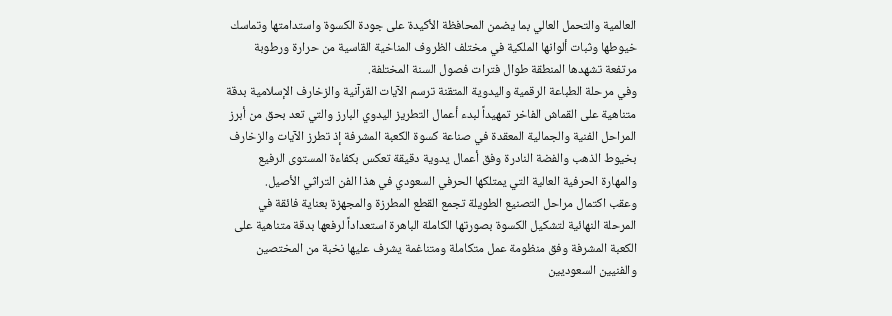العالمية والتحمل العالي بما يضمن المحافظة الأكيدة على جودة الكسوة واستدامتها وتماسك خيوطها وثبات ألوانها الملكية في مختلف الظروف المناخية القاسية من حرارة ورطوبة مرتفعة تشهدها المنطقة طوال فترات فصول السنة المختلفة.
وفي مرحلة الطباعة الرقمية واليدوية المتقنة ترسم الآيات القرآنية والزخارف الإسلامية بدقة متناهية على القماش الفاخر تمهيداً لبدء أعمال التطريز اليدوي البارز والتي تعد بحق من أبرز المراحل الفنية والجمالية المعقدة في صناعة كسوة الكعبة المشرفة إذ تطرز الآيات والزخارف بخيوط الذهب والفضة النادرة وفق أعمال يدوية دقيقة تعكس بكفاءة المستوى الرفيع والمهارة الحرفية العالية التي يمتلكها الحرفي السعودي في هذا الفن التراثي الأصيل.
وعقب اكتمال مراحل التصنيع الطويلة تجمع القطع المطرزة والمجهزة بعناية فائقة في المرحلة النهائية لتشكيل الكسوة بصورتها الكاملة الباهرة استعداداً لرفعها بدقة متناهية على الكعبة المشرفة وفق منظومة عمل متكاملة ومتناغمة يشرف عليها نخبة من المختصين والفنيين السعوديين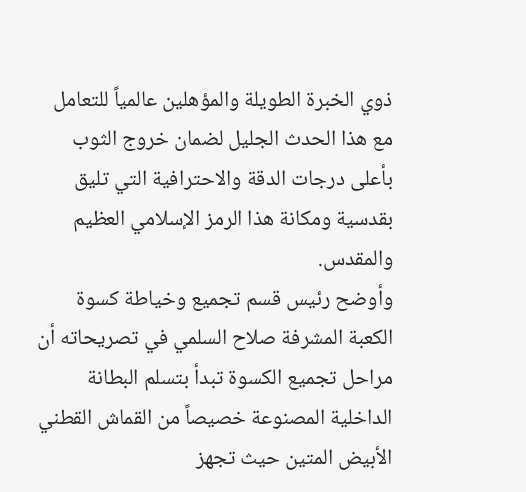ذوي الخبرة الطويلة والمؤهلين عالمياً للتعامل مع هذا الحدث الجليل لضمان خروج الثوب بأعلى درجات الدقة والاحترافية التي تليق بقدسية ومكانة هذا الرمز الإسلامي العظيم والمقدس.
وأوضح رئيس قسم تجميع وخياطة كسوة الكعبة المشرفة صلاح السلمي في تصريحاته أن مراحل تجميع الكسوة تبدأ بتسلم البطانة الداخلية المصنوعة خصيصاً من القماش القطني الأبيض المتين حيث تجهز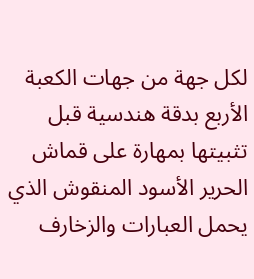لكل جهة من جهات الكعبة الأربع بدقة هندسية قبل تثبيتها بمهارة على قماش الحرير الأسود المنقوش الذي يحمل العبارات والزخارف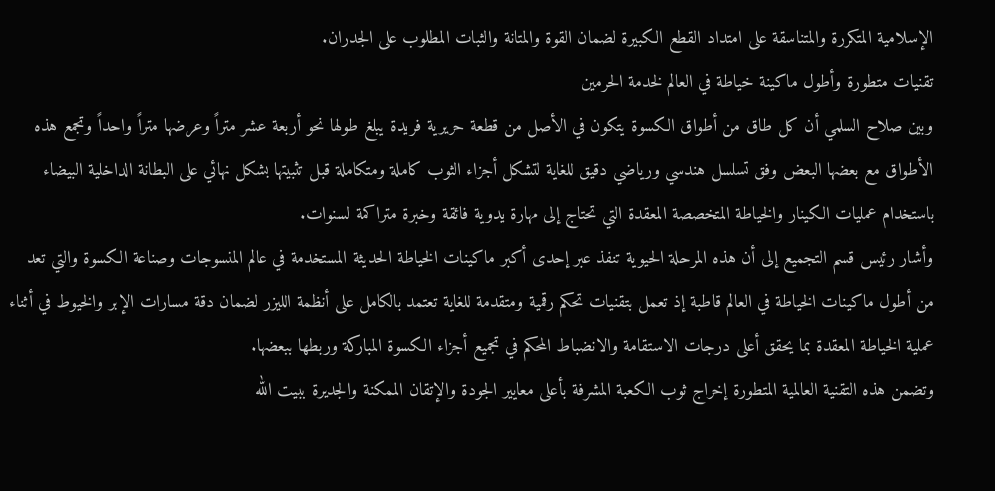الإسلامية المتكررة والمتناسقة على امتداد القطع الكبيرة لضمان القوة والمتانة والثبات المطلوب على الجدران.
تقنيات متطورة وأطول ماكينة خياطة في العالم لخدمة الحرمين
وبين صلاح السلمي أن كل طاق من أطواق الكسوة يتكون في الأصل من قطعة حريرية فريدة يبلغ طولها نحو أربعة عشر متراً وعرضها متراً واحداً وتجمع هذه الأطواق مع بعضها البعض وفق تسلسل هندسي ورياضي دقيق للغاية لتشكل أجزاء الثوب كاملة ومتكاملة قبل تثبيتها بشكل نهائي على البطانة الداخلية البيضاء باستخدام عمليات الكينار والخياطة المتخصصة المعقدة التي تحتاج إلى مهارة يدوية فائقة وخبرة متراكمة لسنوات.
وأشار رئيس قسم التجميع إلى أن هذه المرحلة الحيوية تنفذ عبر إحدى أكبر ماكينات الخياطة الحديثة المستخدمة في عالم المنسوجات وصناعة الكسوة والتي تعد من أطول ماكينات الخياطة في العالم قاطبة إذ تعمل بتقنيات تحكم رقمية ومتقدمة للغاية تعتمد بالكامل على أنظمة الليزر لضمان دقة مسارات الإبر والخيوط في أثناء عملية الخياطة المعقدة بما يحقق أعلى درجات الاستقامة والانضباط المحكم في تجميع أجزاء الكسوة المباركة وربطها ببعضها.
وتضمن هذه التقنية العالمية المتطورة إخراج ثوب الكعبة المشرفة بأعلى معايير الجودة والإتقان الممكنة والجديرة ببيت الله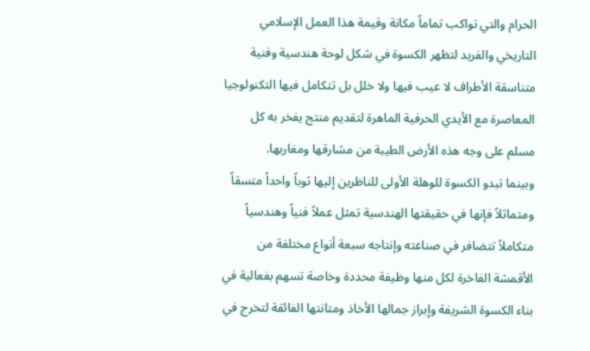الحرام والتي تواكب تماماً مكانة وقيمة هذا العمل الإسلامي التاريخي والفريد لتظهر الكسوة في شكل لوحة هندسية وفنية متناسقة الأطراف لا عيب فيها ولا خلل بل تتكامل فيها التكنولوجيا المعاصرة مع الأيدي الحرفية الماهرة لتقديم منتج يفخر به كل مسلم على وجه هذه الأرض الطيبة من مشارقها ومغاربها.
وبينما تبدو الكسوة للوهلة الأولى للناظرين إليها ثوباً واحداً متسقاً ومتماثلاً فإنها في حقيقتها الهندسية تمثل عملاً فنياً وهندسياً متكاملاً تتضافر في صناعته وإنتاجه سبعة أنواع مختلفة من الأقمشة الفاخرة لكل منها وظيفة محددة وخاصة تسهم بفعالية في بناء الكسوة الشريفة وإبراز جمالها الأخاذ ومتانتها الفائقة لتخرج في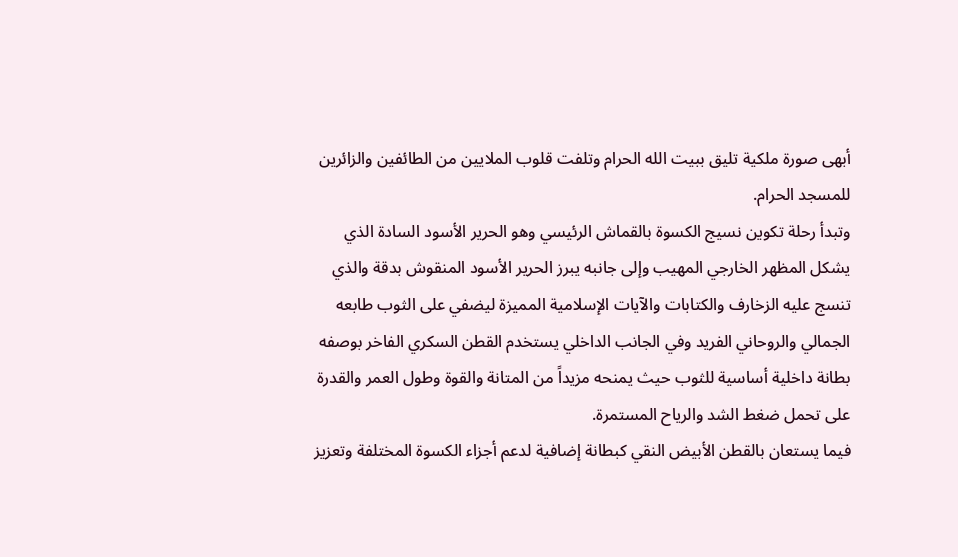أبهى صورة ملكية تليق ببيت الله الحرام وتلفت قلوب الملايين من الطائفين والزائرين للمسجد الحرام.
وتبدأ رحلة تكوين نسيج الكسوة بالقماش الرئيسي وهو الحرير الأسود السادة الذي يشكل المظهر الخارجي المهيب وإلى جانبه يبرز الحرير الأسود المنقوش بدقة والذي تنسج عليه الزخارف والكتابات والآيات الإسلامية المميزة ليضفي على الثوب طابعه الجمالي والروحاني الفريد وفي الجانب الداخلي يستخدم القطن السكري الفاخر بوصفه بطانة داخلية أساسية للثوب حيث يمنحه مزيداً من المتانة والقوة وطول العمر والقدرة على تحمل ضغط الشد والرياح المستمرة.
فيما يستعان بالقطن الأبيض النقي كبطانة إضافية لدعم أجزاء الكسوة المختلفة وتعزيز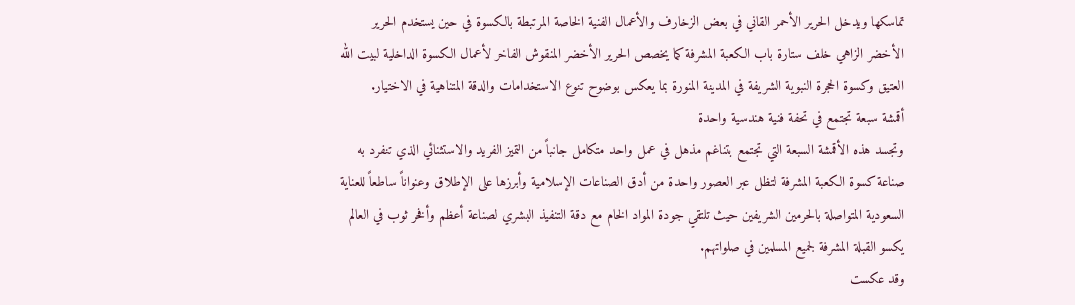تماسكها ويدخل الحرير الأحمر القاني في بعض الزخارف والأعمال الفنية الخاصة المرتبطة بالكسوة في حين يستخدم الحرير الأخضر الزاهي خلف ستارة باب الكعبة المشرفة كما يخصص الحرير الأخضر المنقوش الفاخر لأعمال الكسوة الداخلية لبيت الله العتيق وكسوة الحجرة النبوية الشريفة في المدينة المنورة بما يعكس بوضوح تنوع الاستخدامات والدقة المتناهية في الاختيار.
أقمشة سبعة تجتمع في تحفة فنية هندسية واحدة
وتجسد هذه الأقمشة السبعة التي تجتمع بتناغم مذهل في عمل واحد متكامل جانباً من التميز الفريد والاستثنائي الذي تنفرد به صناعة كسوة الكعبة المشرفة لتظل عبر العصور واحدة من أدق الصناعات الإسلامية وأبرزها على الإطلاق وعنواناً ساطعاً للعناية السعودية المتواصلة بالحرمين الشريفين حيث تلتقي جودة المواد الخام مع دقة التنفيذ البشري لصناعة أعظم وأفخر ثوب في العالم يكسو القبلة المشرفة لجميع المسلمين في صلواتهم.
وقد عكست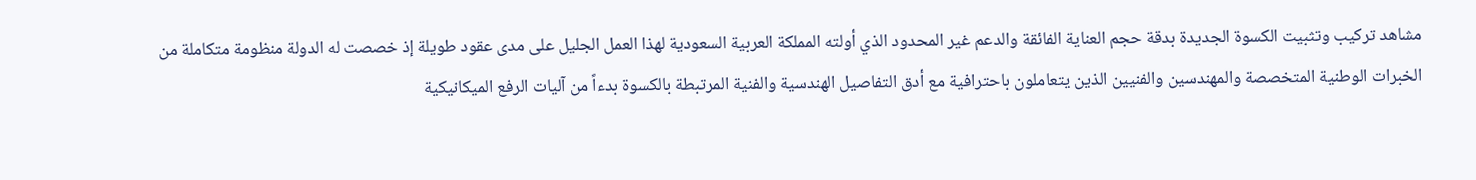مشاهد تركيب وتثبيت الكسوة الجديدة بدقة حجم العناية الفائقة والدعم غير المحدود الذي أولته المملكة العربية السعودية لهذا العمل الجليل على مدى عقود طويلة إذ خصصت له الدولة منظومة متكاملة من الخبرات الوطنية المتخصصة والمهندسين والفنيين الذين يتعاملون باحترافية مع أدق التفاصيل الهندسية والفنية المرتبطة بالكسوة بدءاً من آليات الرفع الميكانيكية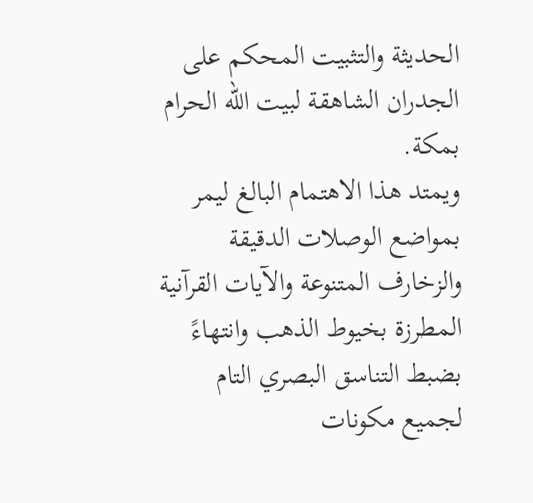الحديثة والتثبيت المحكم على الجدران الشاهقة لبيت الله الحرام بمكة.
ويمتد هذا الاهتمام البالغ ليمر بمواضع الوصلات الدقيقة والزخارف المتنوعة والآيات القرآنية المطرزة بخيوط الذهب وانتهاءً بضبط التناسق البصري التام لجميع مكونات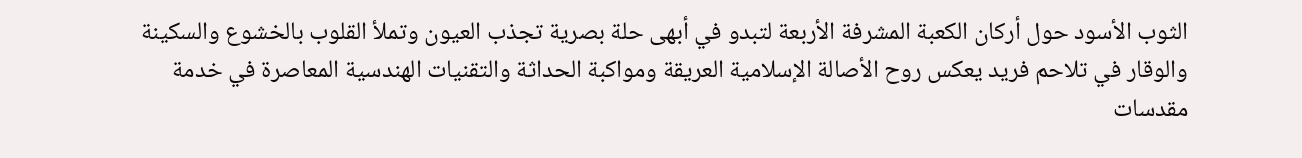الثوب الأسود حول أركان الكعبة المشرفة الأربعة لتبدو في أبهى حلة بصرية تجذب العيون وتملأ القلوب بالخشوع والسكينة والوقار في تلاحم فريد يعكس روح الأصالة الإسلامية العريقة ومواكبة الحداثة والتقنيات الهندسية المعاصرة في خدمة مقدسات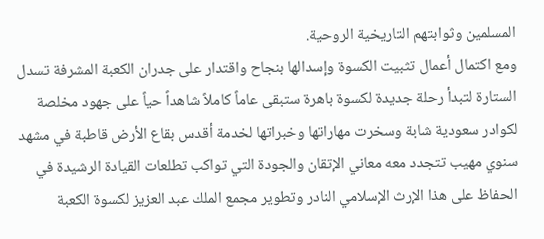المسلمين وثوابتهم التاريخية الروحية.
ومع اكتمال أعمال تثبيت الكسوة وإسدالها بنجاح واقتدار على جدران الكعبة المشرفة تسدل الستارة لتبدأ رحلة جديدة لكسوة باهرة ستبقى عاماً كاملاً شاهداً حياً على جهود مخلصة لكوادر سعودية شابة وسخرت مهاراتها وخبراتها لخدمة أقدس بقاع الأرض قاطبة في مشهد سنوي مهيب تتجدد معه معاني الإتقان والجودة التي تواكب تطلعات القيادة الرشيدة في الحفاظ على هذا الإرث الإسلامي النادر وتطوير مجمع الملك عبد العزيز لكسوة الكعبة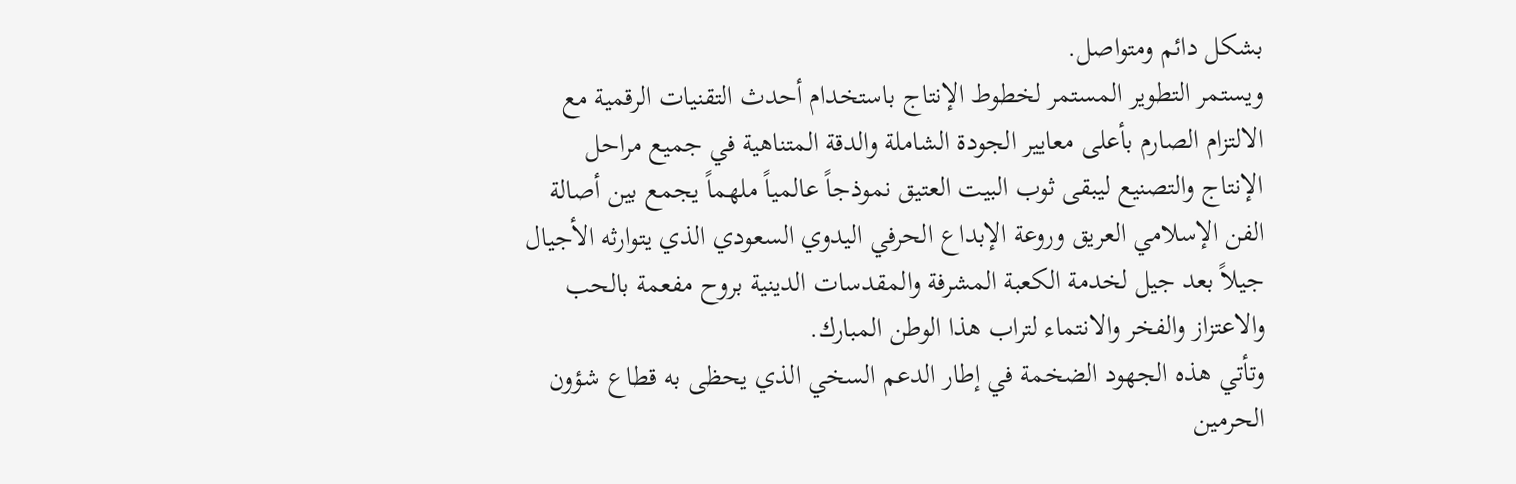بشكل دائم ومتواصل.
ويستمر التطوير المستمر لخطوط الإنتاج باستخدام أحدث التقنيات الرقمية مع الالتزام الصارم بأعلى معايير الجودة الشاملة والدقة المتناهية في جميع مراحل الإنتاج والتصنيع ليبقى ثوب البيت العتيق نموذجاً عالمياً ملهماً يجمع بين أصالة الفن الإسلامي العريق وروعة الإبداع الحرفي اليدوي السعودي الذي يتوارثه الأجيال جيلاً بعد جيل لخدمة الكعبة المشرفة والمقدسات الدينية بروح مفعمة بالحب والاعتزاز والفخر والانتماء لتراب هذا الوطن المبارك.
وتأتي هذه الجهود الضخمة في إطار الدعم السخي الذي يحظى به قطاع شؤون الحرمين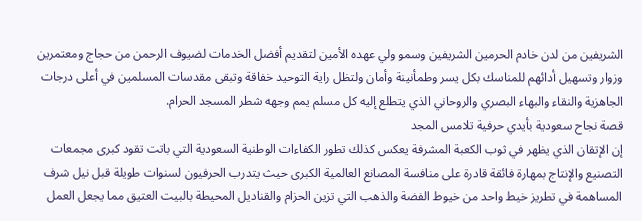الشريفين من لدن خادم الحرمين الشريفين وسمو ولي عهده الأمين لتقديم أفضل الخدمات لضيوف الرحمن من حجاج ومعتمرين وزوار وتسهيل أدائهم للمناسك بكل يسر وطمأنينة وأمان ولتظل راية التوحيد خفاقة وتبقى مقدسات المسلمين في أعلى درجات الجاهزية والنقاء والبهاء البصري والروحاني الذي يتطلع إليه كل مسلم يمم وجهه شطر المسجد الحرام.
قصة نجاح سعودية بأيدي حرفية تلامس المجد
إن الإتقان الذي يظهر في ثوب الكعبة المشرفة يعكس كذلك تطور الكفاءات الوطنية السعودية التي باتت تقود كبرى مجمعات التصنيع والإنتاج بمهارة فائقة قادرة على منافسة المصانع العالمية الكبرى حيث يتدرب الحرفيون لسنوات طويلة قبل نيل شرف المساهمة في تطريز خيط واحد من خيوط الفضة والذهب التي تزين الحزام والقناديل المحيطة بالبيت العتيق مما يجعل العمل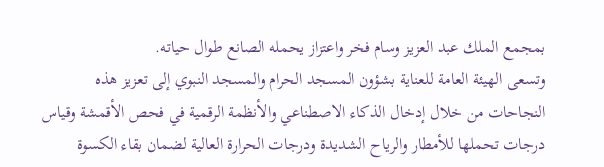بمجمع الملك عبد العزيز وسام فخر واعتزاز يحمله الصانع طوال حياته.
وتسعى الهيئة العامة للعناية بشؤون المسجد الحرام والمسجد النبوي إلى تعزيز هذه النجاحات من خلال إدخال الذكاء الاصطناعي والأنظمة الرقمية في فحص الأقمشة وقياس درجات تحملها للأمطار والرياح الشديدة ودرجات الحرارة العالية لضمان بقاء الكسوة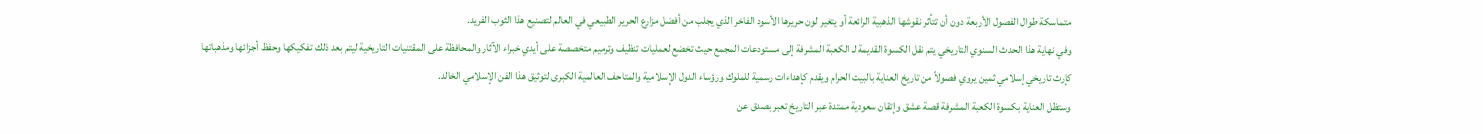متماسكة طوال الفصول الأربعة دون أن تتأثر نقوشها الذهبية الرائعة أو يتغير لون حريرها الأسود الفاخر الذي يجلب من أفضل مزارع الحرير الطبيعي في العالم لتصنيع هذا الثوب الفريد.
وفي نهاية هذا الحدث السنوي التاريخي يتم نقل الكسوة القديمة لـ الكعبة المشرفة إلى مستودعات المجمع حيث تخضع لعمليات تنظيف وترميم متخصصة على أيدي خبراء الآثار والمحافظة على المقتنيات التاريخية ليتم بعد ذلك تفكيكها وحفظ أجزائها ومذهباتها كإرث تاريخي إسلامي ثمين يروي فصولاً من تاريخ العناية بالبيت الحرام ويقدم كإهداءات رسمية للملوك ورؤساء الدول الإسلامية والمتاحف العالمية الكبرى لتوثيق هذا الفن الإسلامي الخالد.
وستظل العناية بكسوة الكعبة المشرفة قصة عشق وإتقان سعودية ممتدة عبر التاريخ تعبر بصدق عن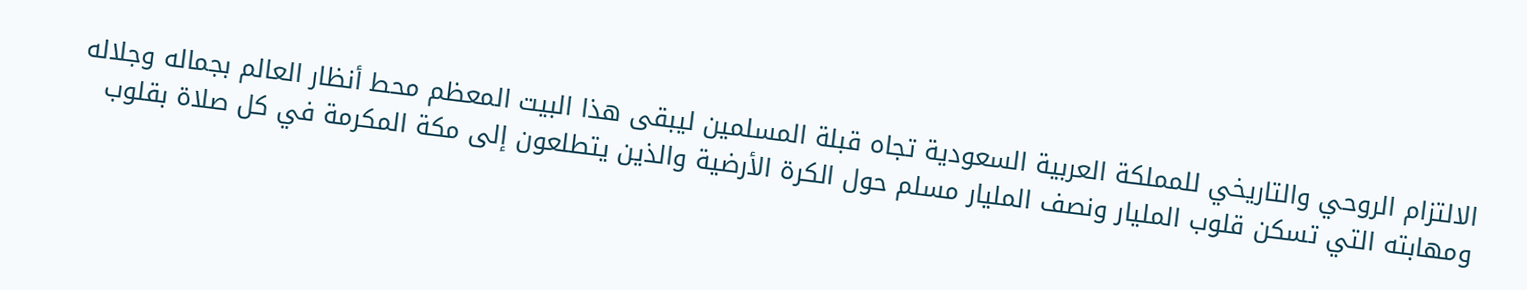الالتزام الروحي والتاريخي للمملكة العربية السعودية تجاه قبلة المسلمين ليبقى هذا البيت المعظم محط أنظار العالم بجماله وجلاله ومهابته التي تسكن قلوب المليار ونصف المليار مسلم حول الكرة الأرضية والذين يتطلعون إلى مكة المكرمة في كل صلاة بقلوب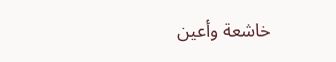خاشعة وأعين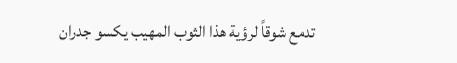تدمع شوقاً لرؤية هذا الثوب المهيب يكسو جدران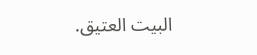البيت العتيق.